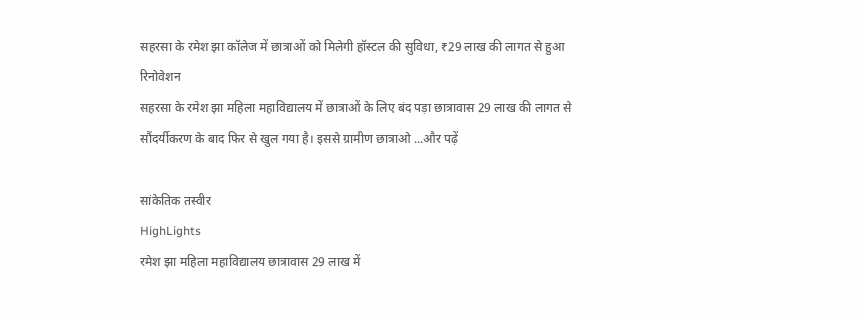सहरसा के रमेश झा कॉलेज में छात्राओं को मिलेगी हॉस्टल की सुविधा, ₹29 लाख की लागत से हुआ रिनोवेशन
सहरसा के रमेश झा महिला महाविद्यालय में छात्राओं के लिए बंद पड़ा छात्रावास 29 लाख की लागत से सौंदर्यीकरण के बाद फिर से खुल गया है। इससे ग्रामीण छात्राओ ...और पढ़ें

सांकेतिक तस्वीर
HighLights
रमेश झा महिला महाविद्यालय छात्रावास 29 लाख में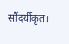सौंदर्यीकृत।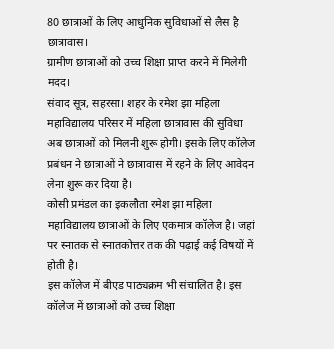80 छात्राओं के लिए आधुनिक सुविधाओं से लैस है छात्रावास।
ग्रामीण छात्राओं को उच्च शिक्षा प्राप्त करने में मिलेगी मदद।
संवाद सूत्र, सहरसा। शहर के रमेश झा महिला महाविद्यालय परिसर में महिला छात्रावास की सुविधा अब छात्राओं को मिलनी शुरू होगी। इसके लिए कॉलेज प्रबंधन ने छात्राओं ने छात्रावास में रहने के लिए आवेदन लेना शुरू कर दिया है।
कोसी प्रमंडल का इकलौता रमेश झा महिला महाविद्यालय छात्राओं के लिए एकमात्र कॉलेज है। जहां पर स्नातक से स्नातकोत्तर तक की पढ़ाई कई विषयों में होती है।
इस कॉलेज में बीएड पाठ्यक्रम भी संचालित है। इस कॉलेज में छात्राओं को उच्च शिक्षा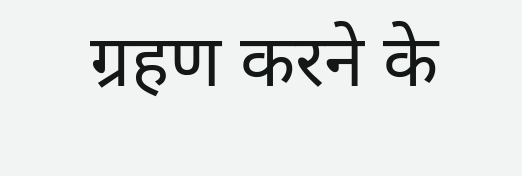ग्रहण करने के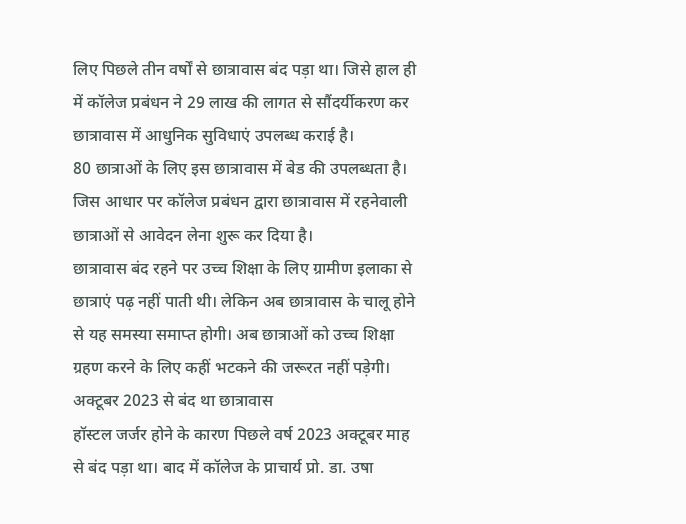लिए पिछले तीन वर्षों से छात्रावास बंद पड़ा था। जिसे हाल ही में कॉलेज प्रबंधन ने 29 लाख की लागत से सौंदर्यीकरण कर छात्रावास में आधुनिक सुविधाएं उपलब्ध कराई है।
80 छात्राओं के लिए इस छात्रावास में बेड की उपलब्धता है। जिस आधार पर कॉलेज प्रबंधन द्वारा छात्रावास में रहनेवाली छात्राओं से आवेदन लेना शुरू कर दिया है।
छात्रावास बंद रहने पर उच्च शिक्षा के लिए ग्रामीण इलाका से छात्राएं पढ़ नहीं पाती थी। लेकिन अब छात्रावास के चालू होने से यह समस्या समाप्त होगी। अब छात्राओं को उच्च शिक्षा ग्रहण करने के लिए कहीं भटकने की जरूरत नहीं पड़ेगी।
अक्टूबर 2023 से बंद था छात्रावास
हॉस्टल जर्जर होने के कारण पिछले वर्ष 2023 अक्टूबर माह से बंद पड़ा था। बाद में कॉलेज के प्राचार्य प्रो. डा. उषा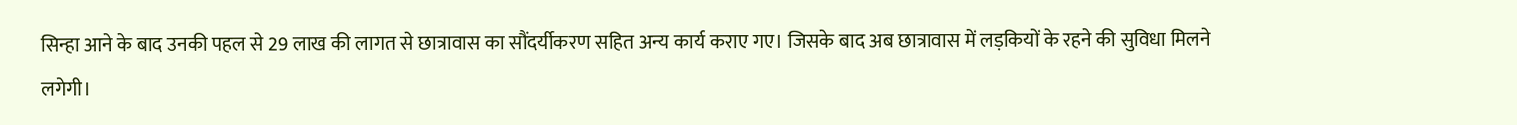सिन्हा आने के बाद उनकी पहल से 29 लाख की लागत से छात्रावास का सौंदर्यीकरण सहित अन्य कार्य कराए गए। जिसके बाद अब छात्रावास में लड़कियों के रहने की सुविधा मिलने लगेगी।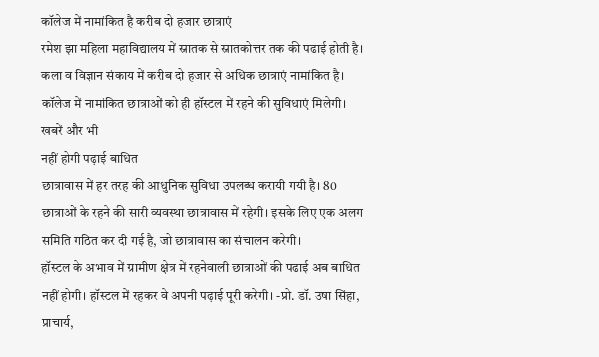कॉलेज में नामांकित है करीब दो हजार छात्राएं
रमेश झा महिला महाविद्यालय में स्नातक से स्नातकोत्तर तक की पढाई होती है। कला व विज्ञान संकाय में करीब दो हजार से अधिक छात्राएं नामांकित है। कॉलेज में नामांकित छात्राओं को ही हॉस्टल में रहने की सुविधाएं मिलेगी।
खबरें और भी
नहीं होगी पढ़ाई बाधित
छात्रावास में हर तरह की आधुनिक सुविधा उपलब्ध करायी गयी है। 80 छात्राओं के रहने की सारी व्यवस्था छात्रावास में रहेगी। इसके लिए एक अलग समिति गठित कर दी गई है, जो छात्रावास का संचालन करेगी।
हॉस्टल के अभाव में ग्रामीण क्षेत्र में रहनेवाली छात्राओं की पढाई अब बाधित नहीं होगी। हॉस्टल में रहकर वे अपनी पढ़ाई पूरी करेगी। -प्रो. डॉ. उषा सिंहा, प्राचार्य,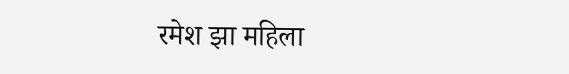रमेश झा महिला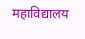महाविद्यालय